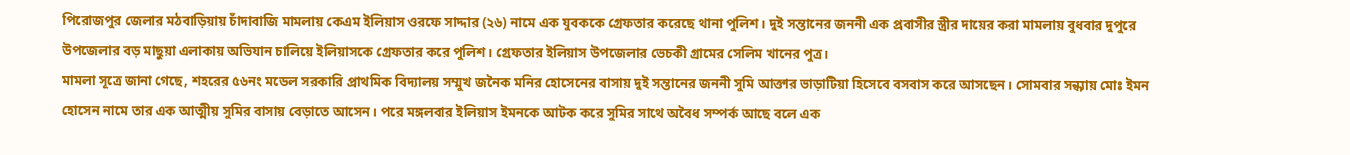পিরোজপুর জেলার মঠবাড়িয়ায় চাঁদাবাজি মামলায় কেএম ইলিয়াস ওরফে সাদ্দার (২৬) নামে এক যুবককে গ্রেফতার করেছে থানা পুলিশ। দুই সন্তানের জননী এক প্রবাসীর স্ত্রীর দায়ের করা মামলায় বুধবার দুপুরে উপজেলার বড় মাছুয়া এলাকায় অভিযান চালিয়ে ইলিয়াসকে গ্রেফতার করে পুলিশ। গ্রেফতার ইলিয়াস উপজেলার ভেচকী গ্রামের সেলিম খানের পুত্র।
মামলা সূত্রে জানা গেছে, শহরের ৫৬নং মডেল সরকারি প্রাথমিক বিদ্যালয় সম্মুখ জনৈক মনির হোসেনের বাসায় দুই সন্তানের জননী সুমি আক্তার ভাড়াটিয়া হিসেবে বসবাস করে আসছেন। সোমবার সন্ধ্যায় মোঃ ইমন হোসেন নামে তার এক আত্মীয় সুমির বাসায় বেড়াতে আসেন। পরে মঙ্গলবার ইলিয়াস ইমনকে আটক করে সুমির সাথে অবৈধ সম্পর্ক আছে বলে এক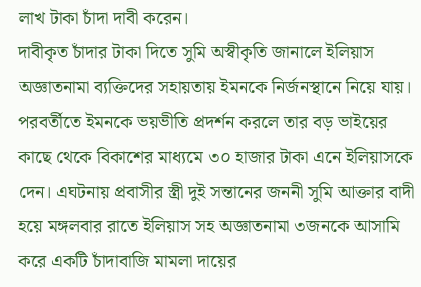লাখ টাকা চাঁদা দাবী করেন।
দাবীকৃত চাঁদার টাকা দিতে সুমি অস্বীকৃতি জানালে ইলিয়াস অজ্ঞাতনামা ব্যক্তিদের সহায়তায় ইমনকে নির্জনস্থানে নিয়ে যায়। পরবর্তীতে ইমনকে ভয়ভীতি প্রদর্শন করলে তার বড় ভাইয়ের কাছে থেকে বিকাশের মাধ্যমে ৩০ হাজার টাকা এনে ইলিয়াসকে দেন। এঘটনায় প্রবাসীর স্ত্রী দুই সন্তানের জননী সুমি আক্তার বাদী হয়ে মঙ্গলবার রাতে ইলিয়াস সহ অজ্ঞাতনামা ৩জনকে আসামি করে একটি চাঁদাবাজি মামলা দায়ের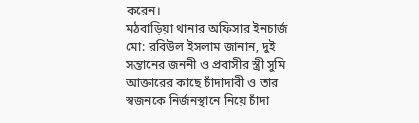করেন।
মঠবাড়িয়া থানার অফিসার ইনচার্জ মো: রবিউল ইসলাম জানান, দুই সন্তানের জননী ও প্রবাসীর স্ত্রী সুমি আক্তারের কাছে চাঁদাদাবী ও তার স্বজনকে নির্জনস্থানে নিয়ে চাঁদা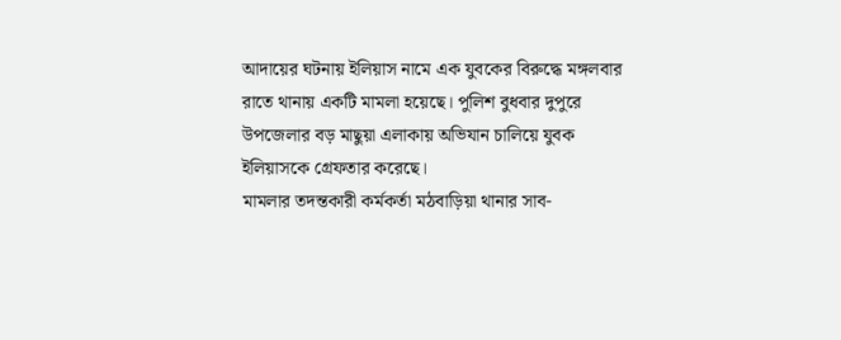আদায়ের ঘটনায় ইলিয়াস নামে এক যুবকের বিরুদ্ধে মঙ্গলবার রাতে থানায় একটি মামলা হয়েছে। পুলিশ বুধবার দুপুরে উপজেলার বড় মাছুয়া এলাকায় অভিযান চালিয়ে যুবক ইলিয়াসকে গ্রেফতার করেছে।
মামলার তদন্তকারী কর্মকর্তা মঠবাড়িয়া থানার সাব-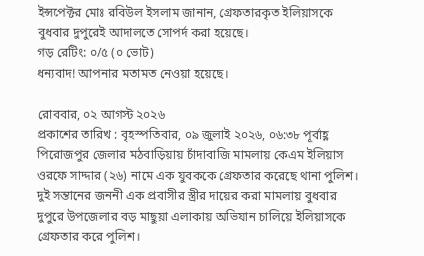ইন্সপেক্টর মোঃ রবিউল ইসলাম জানান, গ্রেফতারকৃত ইলিয়াসকে বুধবার দুপুরেই আদালতে সোপর্দ করা হয়েছে।
গড় রেটিং: ০/৫ (০ ভোট)
ধন্যবাদ! আপনার মতামত নেওয়া হয়েছে।

রোববার, ০২ আগস্ট ২০২৬
প্রকাশের তারিখ : বৃহস্পতিবার, ০৯ জুলাই ২০২৬, ০৬:৩৮ পূর্বাহ্ণ
পিরোজপুর জেলার মঠবাড়িয়ায় চাঁদাবাজি মামলায় কেএম ইলিয়াস ওরফে সাদ্দার (২৬) নামে এক যুবককে গ্রেফতার করেছে থানা পুলিশ। দুই সন্তানের জননী এক প্রবাসীর স্ত্রীর দায়ের করা মামলায় বুধবার দুপুরে উপজেলার বড় মাছুয়া এলাকায় অভিযান চালিয়ে ইলিয়াসকে গ্রেফতার করে পুলিশ।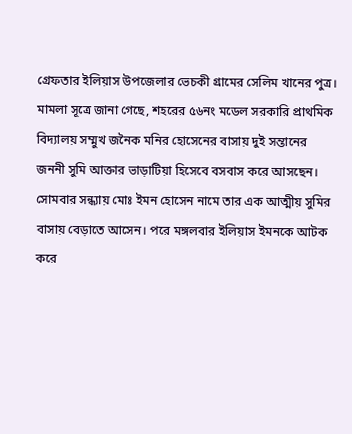গ্রেফতার ইলিয়াস উপজেলার ভেচকী গ্রামের সেলিম খানের পুত্র।
মামলা সূত্রে জানা গেছে, শহরের ৫৬নং মডেল সরকারি প্রাথমিক বিদ্যালয় সম্মুখ জনৈক মনির হোসেনের বাসায় দুই সন্তানের জননী সুমি আক্তার ভাড়াটিয়া হিসেবে বসবাস করে আসছেন। সোমবার সন্ধ্যায় মোঃ ইমন হোসেন নামে তার এক আত্মীয় সুমির বাসায় বেড়াতে আসেন। পরে মঙ্গলবার ইলিয়াস ইমনকে আটক করে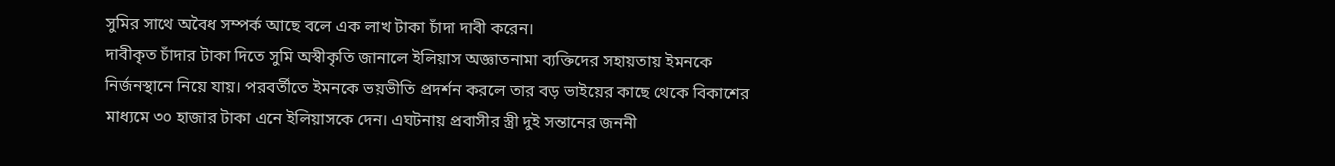সুমির সাথে অবৈধ সম্পর্ক আছে বলে এক লাখ টাকা চাঁদা দাবী করেন।
দাবীকৃত চাঁদার টাকা দিতে সুমি অস্বীকৃতি জানালে ইলিয়াস অজ্ঞাতনামা ব্যক্তিদের সহায়তায় ইমনকে নির্জনস্থানে নিয়ে যায়। পরবর্তীতে ইমনকে ভয়ভীতি প্রদর্শন করলে তার বড় ভাইয়ের কাছে থেকে বিকাশের মাধ্যমে ৩০ হাজার টাকা এনে ইলিয়াসকে দেন। এঘটনায় প্রবাসীর স্ত্রী দুই সন্তানের জননী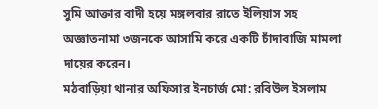সুমি আক্তার বাদী হয়ে মঙ্গলবার রাতে ইলিয়াস সহ অজ্ঞাতনামা ৩জনকে আসামি করে একটি চাঁদাবাজি মামলা দায়ের করেন।
মঠবাড়িয়া থানার অফিসার ইনচার্জ মো: রবিউল ইসলাম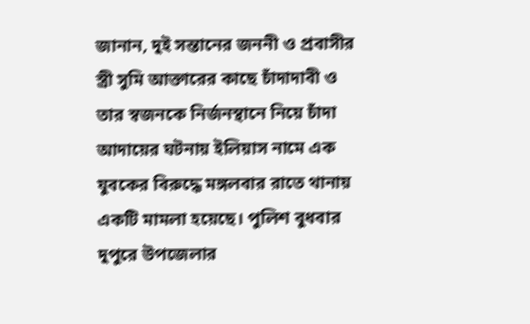জানান, দুই সন্তানের জননী ও প্রবাসীর স্ত্রী সুমি আক্তারের কাছে চাঁদাদাবী ও তার স্বজনকে নির্জনস্থানে নিয়ে চাঁদা আদায়ের ঘটনায় ইলিয়াস নামে এক যুবকের বিরুদ্ধে মঙ্গলবার রাতে থানায় একটি মামলা হয়েছে। পুলিশ বুধবার দুপুরে উপজেলার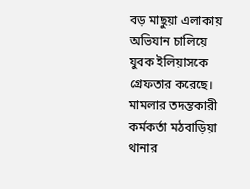বড় মাছুয়া এলাকায় অভিযান চালিয়ে যুবক ইলিয়াসকে গ্রেফতার করেছে।
মামলার তদন্তকারী কর্মকর্তা মঠবাড়িয়া থানার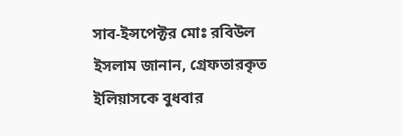সাব-ইন্সপেক্টর মোঃ রবিউল ইসলাম জানান, গ্রেফতারকৃত ইলিয়াসকে বুধবার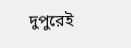দুপুরেই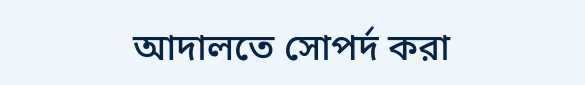আদালতে সোপর্দ করা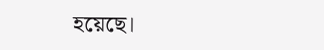হয়েছে।